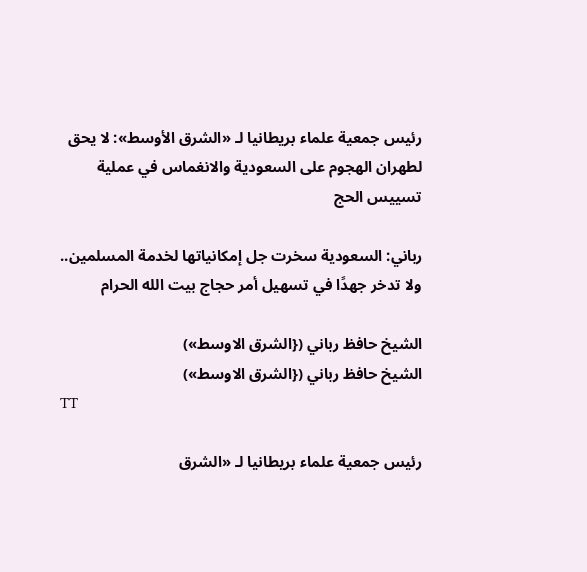رئيس جمعية علماء بريطانيا لـ «الشرق الأوسط»: لا يحق لطهران الهجوم على السعودية والانغماس في عملية تسييس الحج

رباني: السعودية سخرت جل إمكانياتها لخدمة المسلمين.. ولا تدخر جهدًا في تسهيل أمر حجاج بيت الله الحرام

الشيخ حافظ رباني ({الشرق الاوسط»)
الشيخ حافظ رباني ({الشرق الاوسط»)
TT

رئيس جمعية علماء بريطانيا لـ «الشرق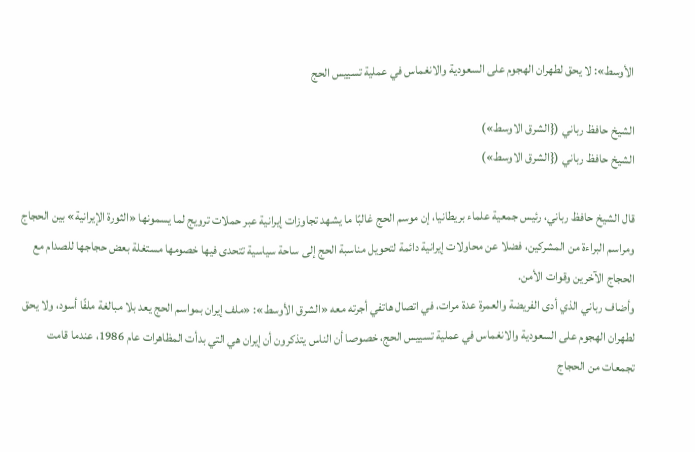الأوسط»: لا يحق لطهران الهجوم على السعودية والانغماس في عملية تسييس الحج

الشيخ حافظ رباني ({الشرق الاوسط»)
الشيخ حافظ رباني ({الشرق الاوسط»)

قال الشيخ حافظ رباني، رئيس جمعية علماء بريطانيا، إن موسم الحج غالبًا ما يشهد تجاوزات إيرانية عبر حملات ترويج لما يسمونها «الثورة الإيرانية» بين الحجاج ومراسم البراءة من المشركين، فضلا عن محاولات إيرانية دائمة لتحويل مناسبة الحج إلى ساحة سياسية تتحدى فيها خصومها مستغلة بعض حجاجها للصدام مع الحجاج الآخرين وقوات الأمن.
وأضاف رباني الذي أدى الفريضة والعمرة عدة مرات، في اتصال هاتفي أجرته معه «الشرق الأوسط»: «ملف إيران بمواسم الحج يعد بلا مبالغة ملفًا أسود، ولا يحق لطهران الهجوم على السعودية والانغماس في عملية تسييس الحج، خصوصا أن الناس يتذكرون أن إيران هي التي بدأت المظاهرات عام 1986، عندما قامت تجمعات من الحجاج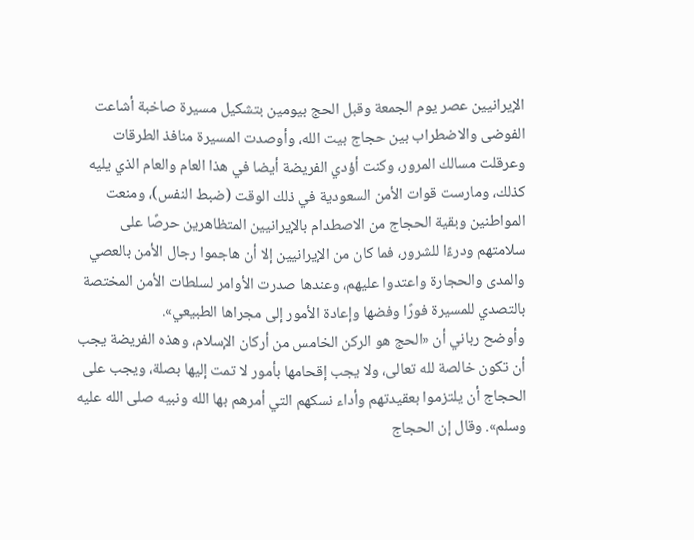الإيرانيين عصر يوم الجمعة وقبل الحج بيومين بتشكيل مسيرة صاخبة أشاعت الفوضى والاضطراب بين حجاج بيت الله، وأوصدت المسيرة منافذ الطرقات وعرقلت مسالك المرور، وكنت أؤدي الفريضة أيضا في هذا العام والعام الذي يليه كذلك، ومارست قوات الأمن السعودية في ذلك الوقت (ضبط النفس)، ومنعت المواطنين وبقية الحجاج من الاصطدام بالإيرانيين المتظاهرين حرصًا على سلامتهم ودرءًا للشرور، فما كان من الإيرانيين إلا أن هاجموا رجال الأمن بالعصي والمدى والحجارة واعتدوا عليهم، وعندها صدرت الأوامر لسلطات الأمن المختصة بالتصدي للمسيرة فورًا وفضها وإعادة الأمور إلى مجراها الطبيعي».
وأوضح رباني أن «الحج هو الركن الخامس من أركان الإسلام، وهذه الفريضة يجب أن تكون خالصة لله تعالى، ولا يجب إقحامها بأمور لا تمت إليها بصلة، ويجب على الحجاج أن يلتزموا بعقيدتهم وأداء نسكهم التي أمرهم بها الله ونبيه صلى الله عليه وسلم». وقال إن الحجاج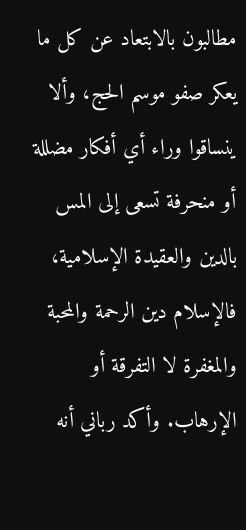مطالبون بالابتعاد عن كل ما يعكر صفو موسم الحج، وألا ينساقوا وراء أي أفكار مضللة أو منحرفة تسعى إلى المس بالدين والعقيدة الإسلامية، فالإسلام دين الرحمة والمحبة والمغفرة لا التفرقة أو الإرهاب. وأكد رباني أنه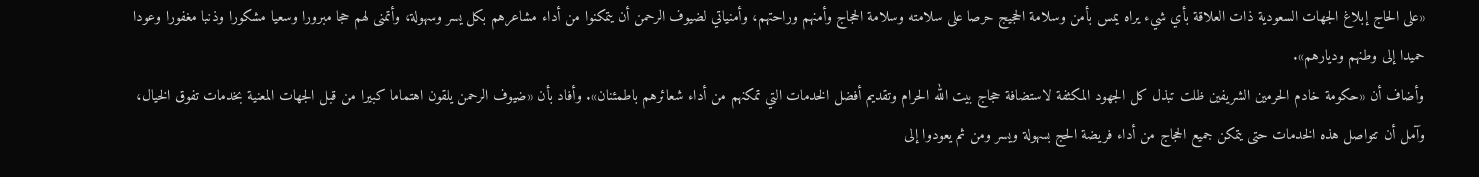«على الحاج إبلاغ الجهات السعودية ذات العلاقة بأي شيء يراه يمس بأمن وسلامة الحجيج حرصا على سلامته وسلامة الحجاج وأمنهم وراحتهم، وأمنياتي لضيوف الرحمن أن يتمكنوا من أداء مشاعرهم بكل يسر وسهولة، وأتمنى لهم حجا مبرورا وسعيا مشكورا وذنبا مغفورا وعودا حميدا إلى وطنهم وديارهم».
وأضاف أن «حكومة خادم الحرمين الشريفين ظلت تبذل كل الجهود المكثفة لاستضافة حجاج بيت الله الحرام وتقديم أفضل الخدمات التي تمكنهم من أداء شعائرهم باطمئنان». وأفاد بأن «ضيوف الرحمن يلقون اهتماما كبيرا من قبل الجهات المعنية بخدمات تفوق الخيال، وآمل أن تتواصل هذه الخدمات حتى يتمكن جميع الحجاج من أداء فريضة الحج بسهولة ويسر ومن ثم يعودوا إلى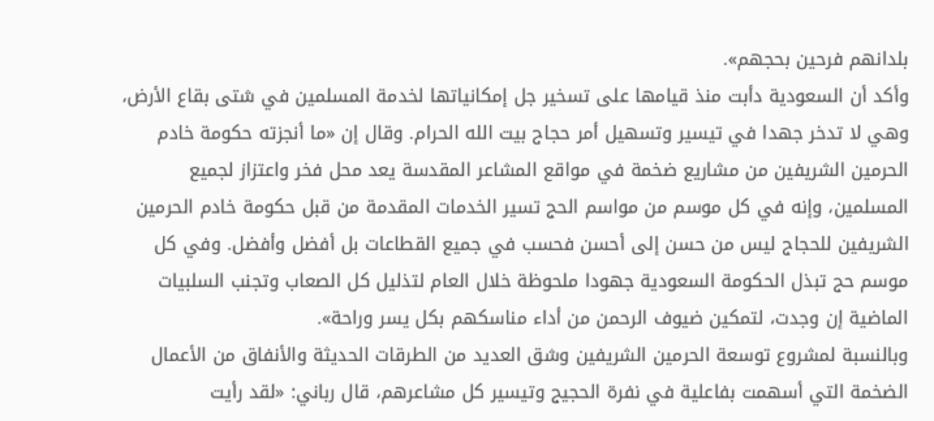بلدانهم فرحين بحجهم».
وأكد أن السعودية دأبت منذ قيامها على تسخير جل إمكانياتها لخدمة المسلمين في شتى بقاع الأرض، وهي لا تدخر جهدا في تيسير وتسهيل أمر حجاج بيت الله الحرام. وقال إن «ما أنجزته حكومة خادم الحرمين الشريفين من مشاريع ضخمة في مواقع المشاعر المقدسة يعد محل فخر واعتزاز لجميع المسلمين، وإنه في كل موسم من مواسم الحج تسير الخدمات المقدمة من قبل حكومة خادم الحرمين الشريفين للحجاج ليس من حسن إلى أحسن فحسب في جميع القطاعات بل أفضل وأفضل. وفي كل موسم حج تبذل الحكومة السعودية جهودا ملحوظة خلال العام لتذليل كل الصعاب وتجنب السلبيات الماضية إن وجدت، لتمكين ضيوف الرحمن من أداء مناسكهم بكل يسر وراحة».
وبالنسبة لمشروع توسعة الحرمين الشريفين وشق العديد من الطرقات الحديثة والأنفاق من الأعمال الضخمة التي أسهمت بفاعلية في نفرة الحجيج وتيسير كل مشاعرهم، قال رباني: «لقد رأيت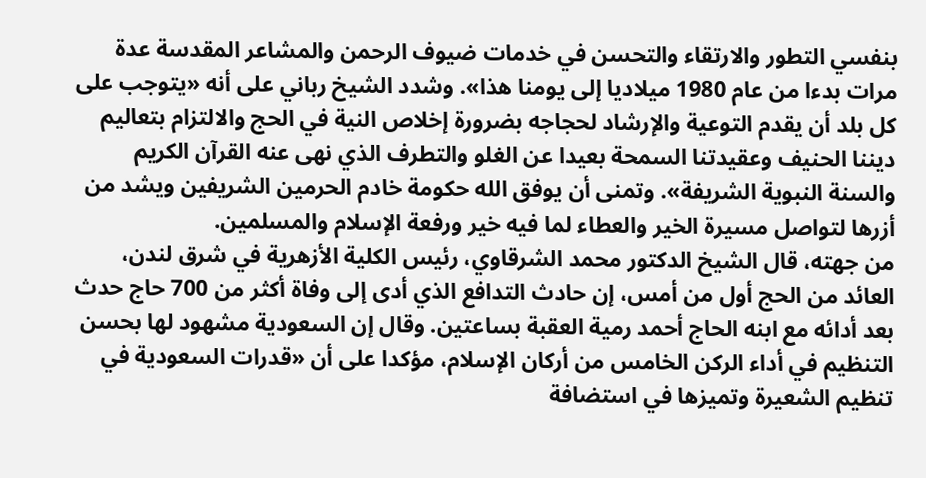بنفسي التطور والارتقاء والتحسن في خدمات ضيوف الرحمن والمشاعر المقدسة عدة مرات بدءا من عام 1980 ميلاديا إلى يومنا هذا». وشدد الشيخ رباني على أنه «يتوجب على كل بلد أن يقدم التوعية والإرشاد لحجاجه بضرورة إخلاص النية في الحج والالتزام بتعاليم ديننا الحنيف وعقيدتنا السمحة بعيدا عن الغلو والتطرف الذي نهى عنه القرآن الكريم والسنة النبوية الشريفة». وتمنى أن يوفق الله حكومة خادم الحرمين الشريفين ويشد من أزرها لتواصل مسيرة الخير والعطاء لما فيه خير ورفعة الإسلام والمسلمين.
من جهته، قال الشيخ الدكتور محمد الشرقاوي، رئيس الكلية الأزهرية في شرق لندن، العائد من الحج أول من أمس، إن حادث التدافع الذي أدى إلى وفاة أكثر من 700 حاج حدث بعد أدائه مع ابنه الحاج أحمد رمية العقبة بساعتين. وقال إن السعودية مشهود لها بحسن التنظيم في أداء الركن الخامس من أركان الإسلام، مؤكدا على أن «قدرات السعودية في تنظيم الشعيرة وتميزها في استضافة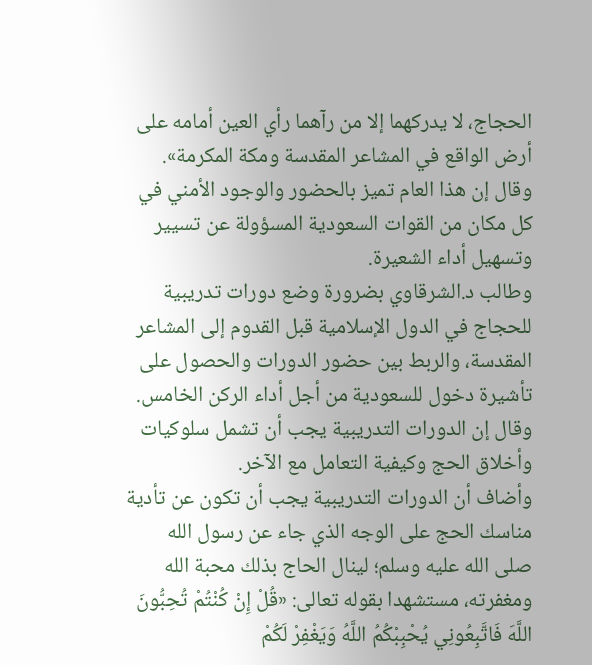الحجاج، لا يدركهما إلا من رآهما رأي العين أمامه على أرض الواقع في المشاعر المقدسة ومكة المكرمة». وقال إن هذا العام تميز بالحضور والوجود الأمني في كل مكان من القوات السعودية المسؤولة عن تسيير وتسهيل أداء الشعيرة.
وطالب د.الشرقاوي بضرورة وضع دورات تدريبية للحجاج في الدول الإسلامية قبل القدوم إلى المشاعر المقدسة، والربط بين حضور الدورات والحصول على تأشيرة دخول للسعودية من أجل أداء الركن الخامس. وقال إن الدورات التدريبية يجب أن تشمل سلوكيات وأخلاق الحج وكيفية التعامل مع الآخر.
وأضاف أن الدورات التدريبية يجب أن تكون عن تأدية مناسك الحج على الوجه الذي جاء عن رسول الله صلى الله عليه وسلم؛ لينال الحاج بذلك محبة الله ومغفرته، مستشهدا بقوله تعالى: «قُلْ إِنْ كُنْتُمْ تُحِبُّونَ اللَّهَ فَاتَّبِعُونِي يُحْبِبْكُمُ اللَّهُ وَيَغْفِرْ لَكُمْ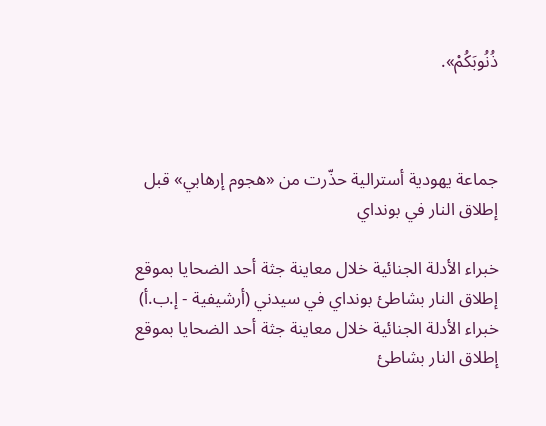ذُنُوبَكُمْ».



جماعة يهودية أسترالية حذّرت من «هجوم إرهابي» قبل إطلاق النار في بونداي

خبراء الأدلة الجنائية خلال معاينة جثة أحد الضحايا بموقع إطلاق النار بشاطئ بونداي في سيدني (أرشيفية - إ.ب.أ)
خبراء الأدلة الجنائية خلال معاينة جثة أحد الضحايا بموقع إطلاق النار بشاطئ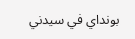بونداي في سيدني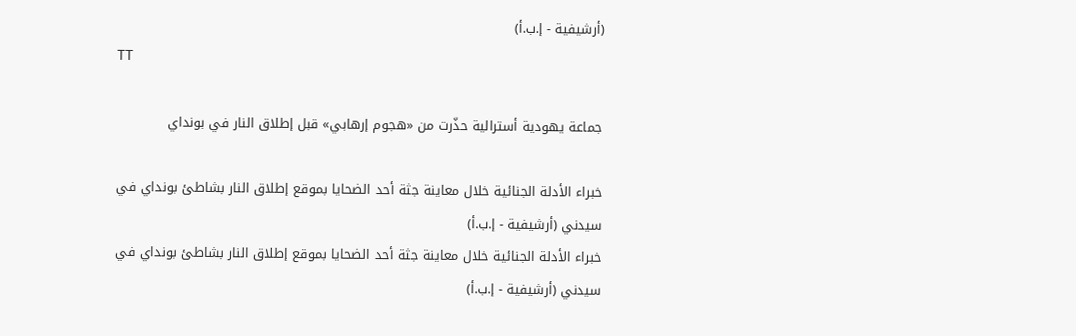(أرشيفية - إ.ب.أ)
TT

جماعة يهودية أسترالية حذّرت من «هجوم إرهابي» قبل إطلاق النار في بونداي

خبراء الأدلة الجنائية خلال معاينة جثة أحد الضحايا بموقع إطلاق النار بشاطئ بونداي في سيدني (أرشيفية - إ.ب.أ)
خبراء الأدلة الجنائية خلال معاينة جثة أحد الضحايا بموقع إطلاق النار بشاطئ بونداي في سيدني (أرشيفية - إ.ب.أ)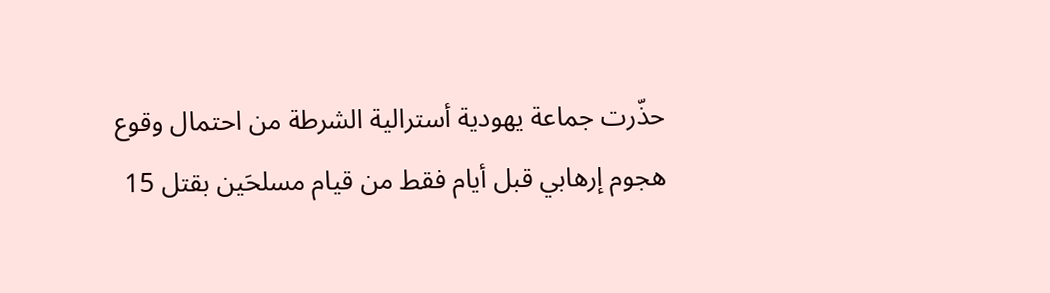حذّرت جماعة يهودية أسترالية الشرطة من احتمال وقوع هجوم إرهابي قبل أيام فقط من قيام مسلحَين بقتل 15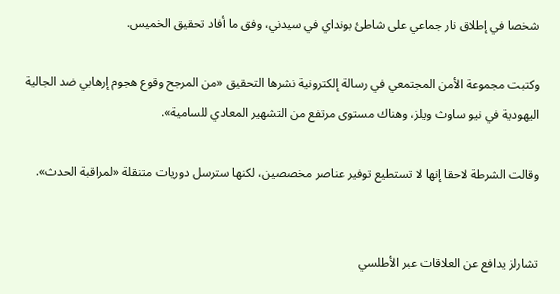شخصا في إطلاق نار جماعي على شاطئ بونداي في سيدني، وفق ما أفاد تحقيق الخميس.

وكتبت مجموعة الأمن المجتمعي في رسالة إلكترونية نشرها التحقيق «من المرجح وقوع هجوم إرهابي ضد الجالية اليهودية في نيو ساوث ويلز، وهناك مستوى مرتفع من التشهير المعادي للسامية».

وقالت الشرطة لاحقا إنها لا تستطيع توفير عناصر مخصصين، لكنها سترسل دوريات متنقلة «لمراقبة الحدث».


تشارلز يدافع عن العلاقات عبر الأطلسي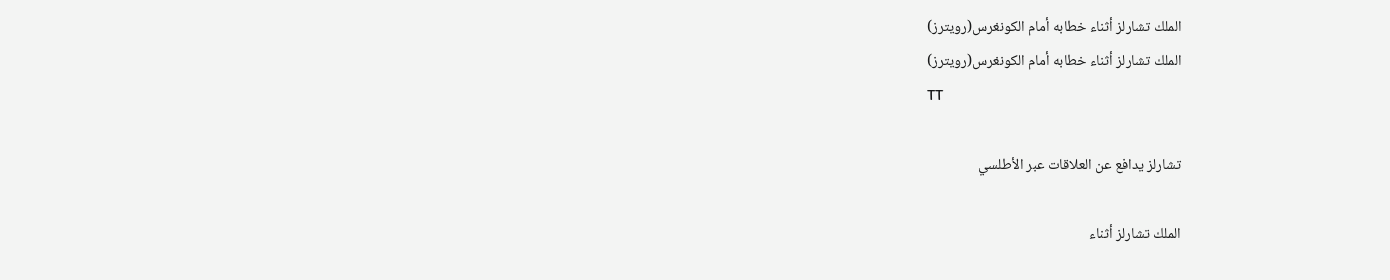الملك تشارلز أثناء خطابه أمام الكونغرس(رويترز)
الملك تشارلز أثناء خطابه أمام الكونغرس(رويترز)
TT

تشارلز يدافع عن العلاقات عبر الأطلسي

الملك تشارلز أثناء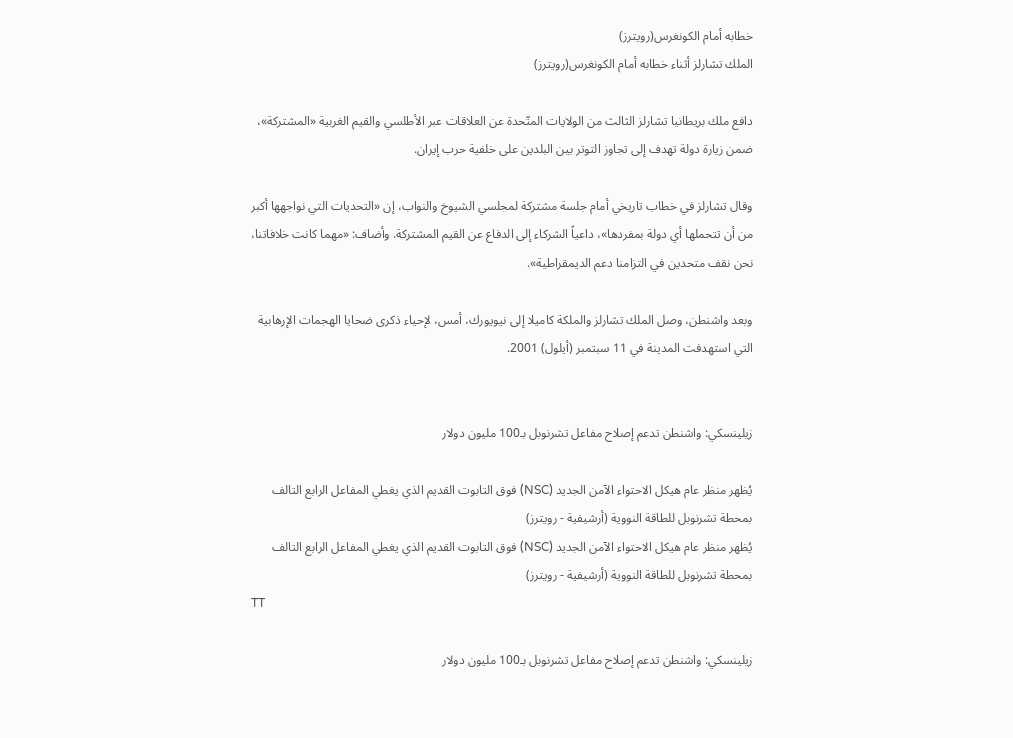خطابه أمام الكونغرس(رويترز)
الملك تشارلز أثناء خطابه أمام الكونغرس(رويترز)

دافع ملك بريطانيا تشارلز الثالث من الولايات المتّحدة عن العلاقات عبر الأطلسي والقيم الغربية «المشتركة»، ضمن زيارة دولة تهدف إلى تجاوز التوتر بين البلدين على خلفية حرب إيران.

وقال تشارلز في خطاب تاريخي أمام جلسة مشتركة لمجلسي الشيوخ والنواب، إن «التحديات التي نواجهها أكبر من أن تتحملها أي دولة بمفردها»، داعياً الشركاء إلى الدفاع عن القيم المشتركة. وأضاف: «مهما كانت خلافاتنا، نحن نقف متحدين في التزامنا دعم الديمقراطية».

وبعد واشنطن، وصل الملك تشارلز والملكة كاميلا إلى نيويورك، أمس، لإحياء ذكرى ضحايا الهجمات الإرهابية التي استهدفت المدينة في 11 سبتمبر (أيلول) 2001.


زيلينسكي: واشنطن تدعم إصلاح مفاعل تشرنوبل بـ100 مليون دولار

يُظهر منظر عام هيكل الاحتواء الآمن الجديد (NSC) فوق التابوت القديم الذي يغطي المفاعل الرابع التالف بمحطة تشرنوبل للطاقة النووية (أرشيفية - رويترز)
يُظهر منظر عام هيكل الاحتواء الآمن الجديد (NSC) فوق التابوت القديم الذي يغطي المفاعل الرابع التالف بمحطة تشرنوبل للطاقة النووية (أرشيفية - رويترز)
TT

زيلينسكي: واشنطن تدعم إصلاح مفاعل تشرنوبل بـ100 مليون دولار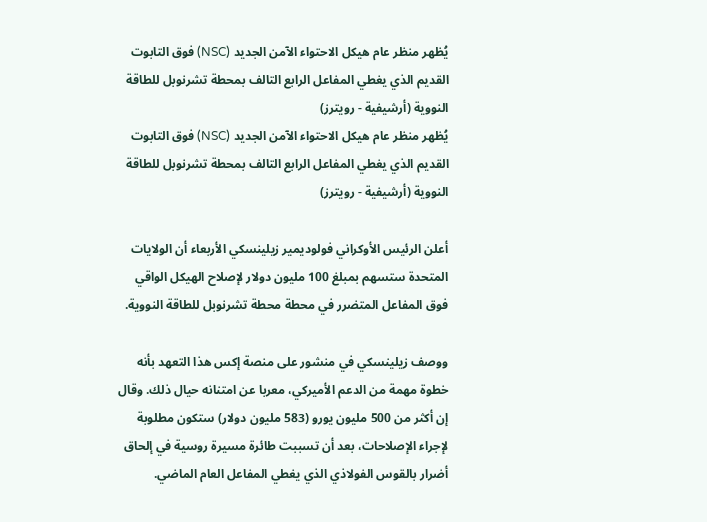يُظهر منظر عام هيكل الاحتواء الآمن الجديد (NSC) فوق التابوت القديم الذي يغطي المفاعل الرابع التالف بمحطة تشرنوبل للطاقة النووية (أرشيفية - رويترز)
يُظهر منظر عام هيكل الاحتواء الآمن الجديد (NSC) فوق التابوت القديم الذي يغطي المفاعل الرابع التالف بمحطة تشرنوبل للطاقة النووية (أرشيفية - رويترز)

أعلن الرئيس الأوكراني فولوديمير زيلينسكي الأربعاء أن الولايات المتحدة ستسهم بمبلغ 100 مليون دولار لإصلاح الهيكل الواقي فوق المفاعل المتضرر في محطة محطة تشرنوبل للطاقة النووية.

ووصف زيلينسكي في منشور على منصة إكس هذا التعهد بأنه خطوة مهمة من الدعم الأميركي، معربا عن امتنانه حيال ذلك. وقال إن أكثر من 500 مليون يورو (583 مليون دولار) ستكون مطلوبة لإجراء الإصلاحات، بعد أن تسببت طائرة مسيرة روسية في إلحاق أضرار بالقوس الفولاذي الذي يغطي المفاعل العام الماضي.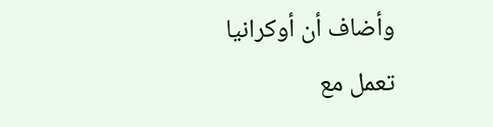وأضاف أن أوكرانيا تعمل مع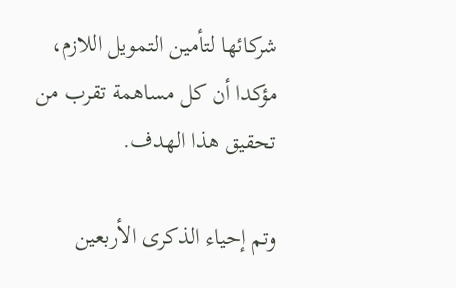شركائها لتأمين التمويل اللازم، مؤكدا أن كل مساهمة تقرب من تحقيق هذا الهدف.

وتم إحياء الذكرى الأربعين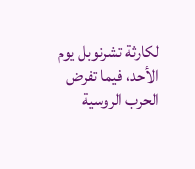لكارثة تشرنوبل يوم الأحد، فيما تفرض الحرب الروسية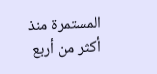المستمرة منذ أكثر من أربع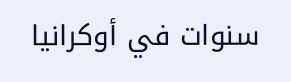سنوات في أوكرانيا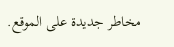مخاطر جديدة على الموقع.